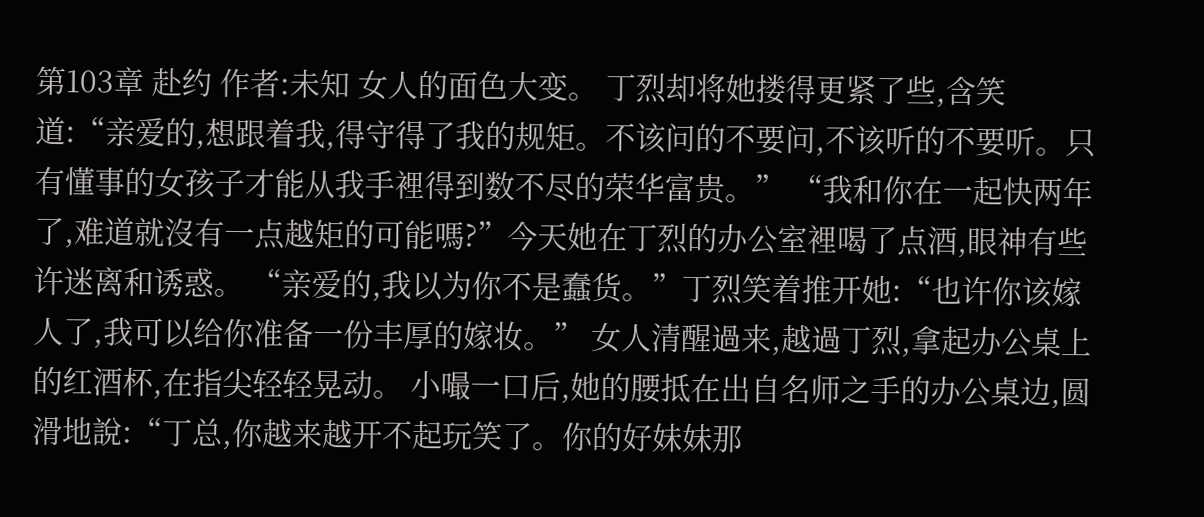第103章 赴约 作者:未知 女人的面色大变。 丁烈却将她搂得更紧了些,含笑道:“亲爱的,想跟着我,得守得了我的规矩。不该问的不要问,不该听的不要听。只有懂事的女孩子才能从我手裡得到数不尽的荣华富贵。” “我和你在一起快两年了,难道就沒有一点越矩的可能嗎?”今天她在丁烈的办公室裡喝了点酒,眼神有些许迷离和诱惑。 “亲爱的,我以为你不是蠢货。”丁烈笑着推开她:“也许你该嫁人了,我可以给你准备一份丰厚的嫁妆。” 女人清醒過来,越過丁烈,拿起办公桌上的红酒杯,在指尖轻轻晃动。 小嘬一口后,她的腰抵在出自名师之手的办公桌边,圆滑地說:“丁总,你越来越开不起玩笑了。你的好妹妹那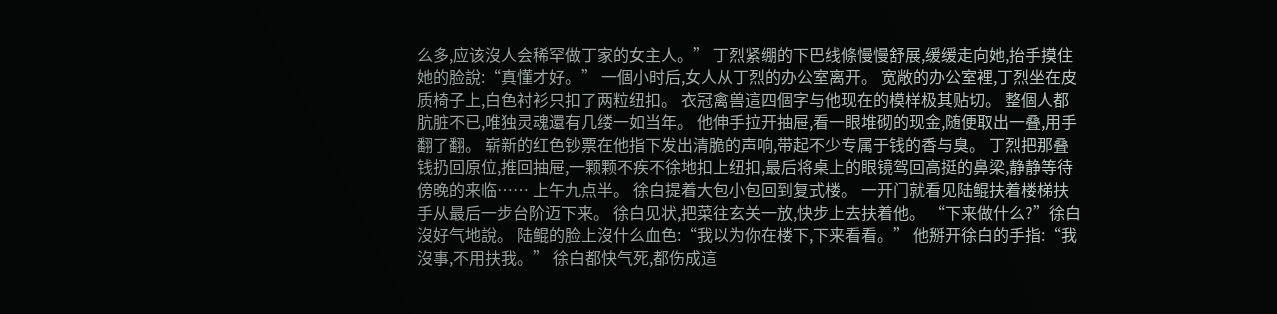么多,应该沒人会稀罕做丁家的女主人。” 丁烈紧绷的下巴线條慢慢舒展,缓缓走向她,抬手摸住她的脸說:“真懂才好。” 一個小时后,女人从丁烈的办公室离开。 宽敞的办公室裡,丁烈坐在皮质椅子上,白色衬衫只扣了两粒纽扣。 衣冠禽兽這四個字与他现在的模样极其贴切。 整個人都肮脏不已,唯独灵魂還有几缕一如当年。 他伸手拉开抽屉,看一眼堆砌的现金,随便取出一叠,用手翻了翻。 崭新的红色钞票在他指下发出清脆的声响,带起不少专属于钱的香与臭。 丁烈把那叠钱扔回原位,推回抽屉,一颗颗不疾不徐地扣上纽扣,最后将桌上的眼镜驾回高挺的鼻梁,静静等待傍晚的来临…… 上午九点半。 徐白提着大包小包回到复式楼。 一开门就看见陆鲲扶着楼梯扶手从最后一步台阶迈下来。 徐白见状,把菜往玄关一放,快步上去扶着他。 “下来做什么?”徐白沒好气地說。 陆鲲的脸上沒什么血色:“我以为你在楼下,下来看看。” 他掰开徐白的手指:“我沒事,不用扶我。” 徐白都快气死,都伤成這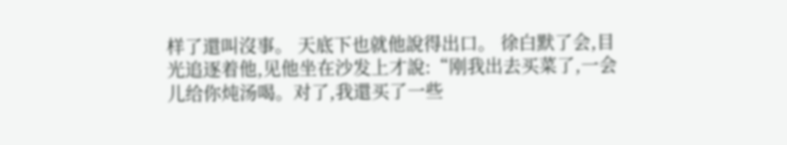样了還叫沒事。 天底下也就他說得出口。 徐白默了会,目光追逐着他,见他坐在沙发上才說:“刚我出去买菜了,一会儿给你炖汤喝。对了,我還买了一些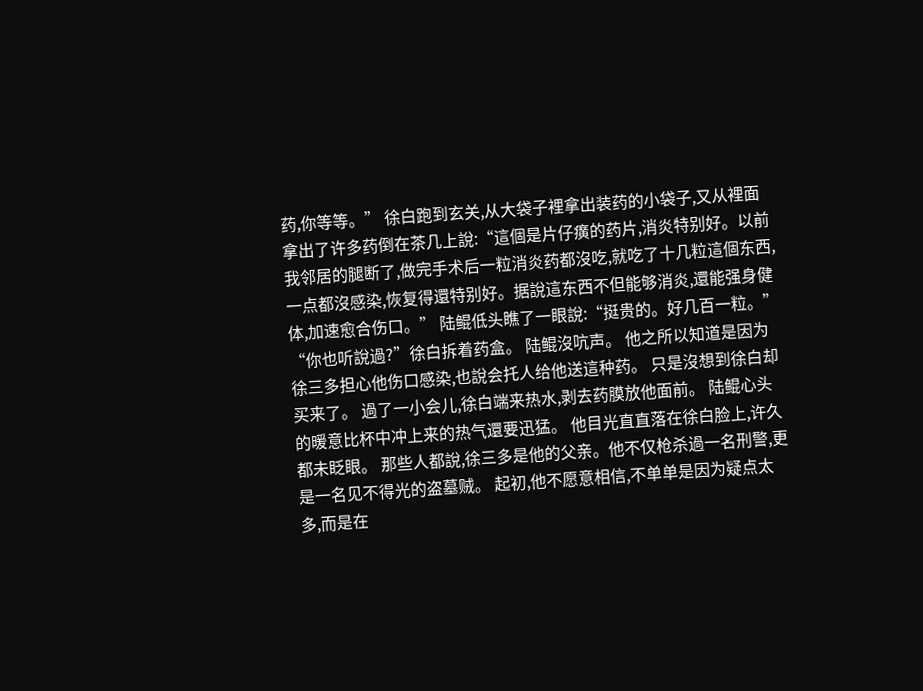药,你等等。” 徐白跑到玄关,从大袋子裡拿出装药的小袋子,又从裡面拿出了许多药倒在茶几上說:“這個是片仔癀的药片,消炎特别好。以前我邻居的腿断了,做完手术后一粒消炎药都沒吃,就吃了十几粒這個东西,一点都沒感染,恢复得還特别好。据說這东西不但能够消炎,還能强身健体,加速愈合伤口。” 陆鲲低头瞧了一眼說:“挺贵的。好几百一粒。” “你也听說過?”徐白拆着药盒。 陆鲲沒吭声。 他之所以知道是因为徐三多担心他伤口感染,也說会托人给他送這种药。 只是沒想到徐白却买来了。 過了一小会儿,徐白端来热水,剥去药膜放他面前。 陆鲲心头的暖意比杯中冲上来的热气還要迅猛。 他目光直直落在徐白脸上,许久都未眨眼。 那些人都說,徐三多是他的父亲。他不仅枪杀過一名刑警,更是一名见不得光的盗墓贼。 起初,他不愿意相信,不单单是因为疑点太多,而是在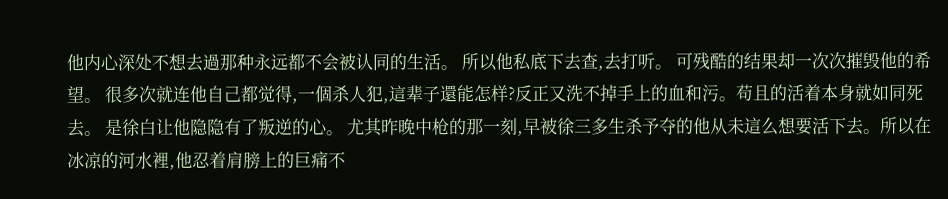他内心深处不想去過那种永远都不会被认同的生活。 所以他私底下去查,去打听。 可残酷的结果却一次次摧毁他的希望。 很多次就连他自己都觉得,一個杀人犯,這辈子還能怎样?反正又洗不掉手上的血和污。苟且的活着本身就如同死去。 是徐白让他隐隐有了叛逆的心。 尤其昨晚中枪的那一刻,早被徐三多生杀予夺的他从未這么想要活下去。所以在冰凉的河水裡,他忍着肩膀上的巨痛不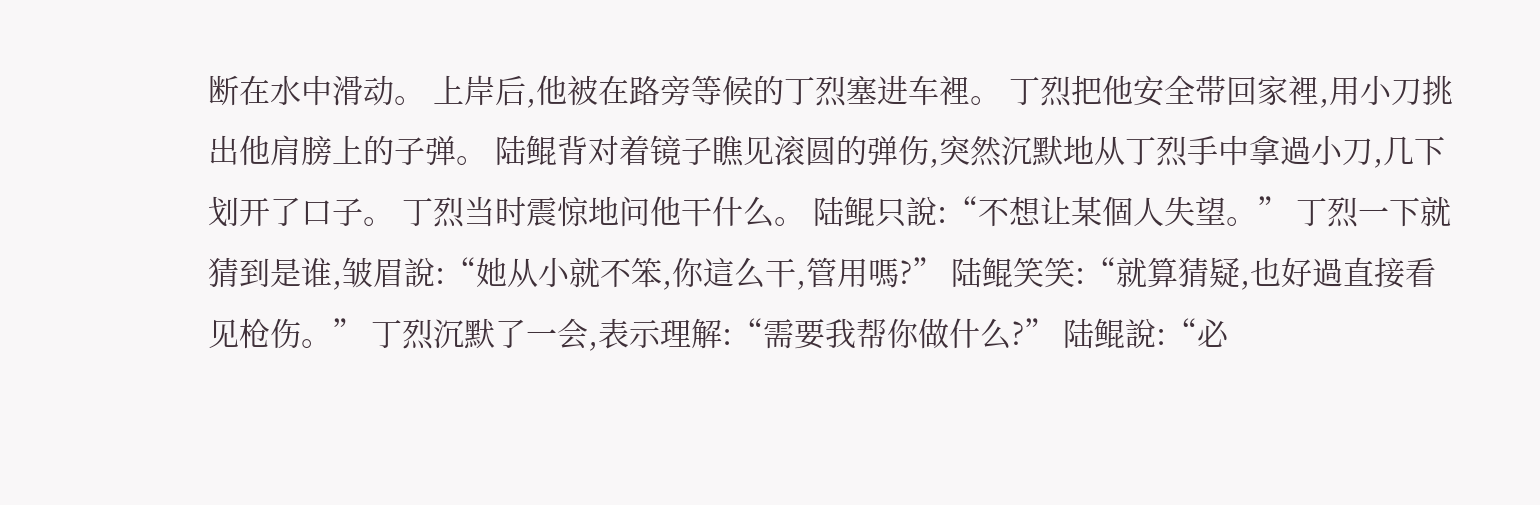断在水中滑动。 上岸后,他被在路旁等候的丁烈塞进车裡。 丁烈把他安全带回家裡,用小刀挑出他肩膀上的子弹。 陆鲲背对着镜子瞧见滚圆的弹伤,突然沉默地从丁烈手中拿過小刀,几下划开了口子。 丁烈当时震惊地问他干什么。 陆鲲只說:“不想让某個人失望。” 丁烈一下就猜到是谁,皱眉說:“她从小就不笨,你這么干,管用嗎?” 陆鲲笑笑:“就算猜疑,也好過直接看见枪伤。” 丁烈沉默了一会,表示理解:“需要我帮你做什么?” 陆鲲說:“必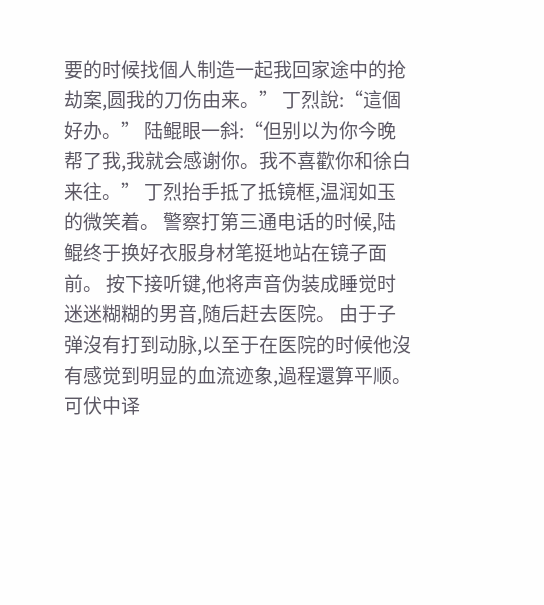要的时候找個人制造一起我回家途中的抢劫案,圆我的刀伤由来。” 丁烈說:“這個好办。” 陆鲲眼一斜:“但别以为你今晚帮了我,我就会感谢你。我不喜歡你和徐白来往。” 丁烈抬手抵了抵镜框,温润如玉的微笑着。 警察打第三通电话的时候,陆鲲终于换好衣服身材笔挺地站在镜子面前。 按下接听键,他将声音伪装成睡觉时迷迷糊糊的男音,随后赶去医院。 由于子弹沒有打到动脉,以至于在医院的时候他沒有感觉到明显的血流迹象,過程還算平顺。 可伏中译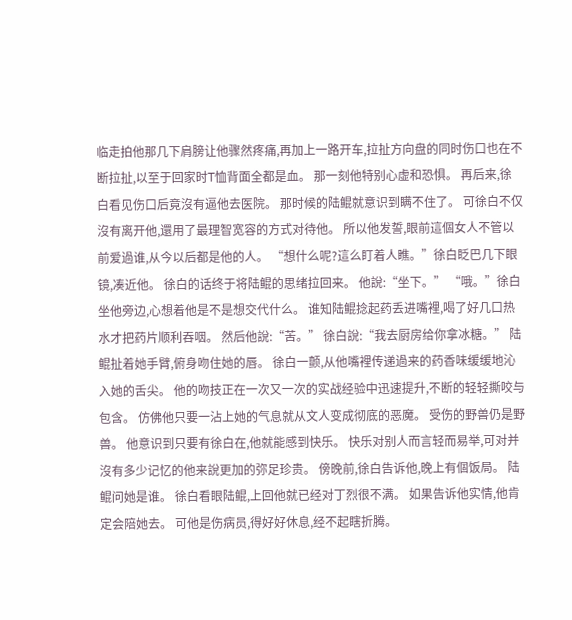临走拍他那几下肩膀让他骤然疼痛,再加上一路开车,拉扯方向盘的同时伤口也在不断拉扯,以至于回家时T恤背面全都是血。 那一刻他特别心虚和恐惧。 再后来,徐白看见伤口后竟沒有逼他去医院。 那时候的陆鲲就意识到瞒不住了。 可徐白不仅沒有离开他,還用了最理智宽容的方式对待他。 所以他发誓,眼前這個女人不管以前爱過谁,从今以后都是他的人。 “想什么呢?這么盯着人瞧。”徐白眨巴几下眼镜,凑近他。 徐白的话终于将陆鲲的思绪拉回来。 他說:“坐下。” “哦。”徐白坐他旁边,心想着他是不是想交代什么。 谁知陆鲲捻起药丢进嘴裡,喝了好几口热水才把药片顺利吞咽。 然后他說:“苦。” 徐白說:“我去厨房给你拿冰糖。” 陆鲲扯着她手臂,俯身吻住她的唇。 徐白一颤,从他嘴裡传递過来的药香味缓缓地沁入她的舌尖。 他的吻技正在一次又一次的实战经验中迅速提升,不断的轻轻撕咬与包含。 仿佛他只要一沾上她的气息就从文人变成彻底的恶魔。 受伤的野兽仍是野兽。 他意识到只要有徐白在,他就能感到快乐。 快乐对别人而言轻而易举,可对并沒有多少记忆的他来說更加的弥足珍贵。 傍晚前,徐白告诉他,晚上有個饭局。 陆鲲问她是谁。 徐白看眼陆鲲,上回他就已经对丁烈很不满。 如果告诉他实情,他肯定会陪她去。 可他是伤病员,得好好休息,经不起瞎折腾。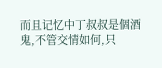而且记忆中丁叔叔是個酒鬼,不管交情如何,只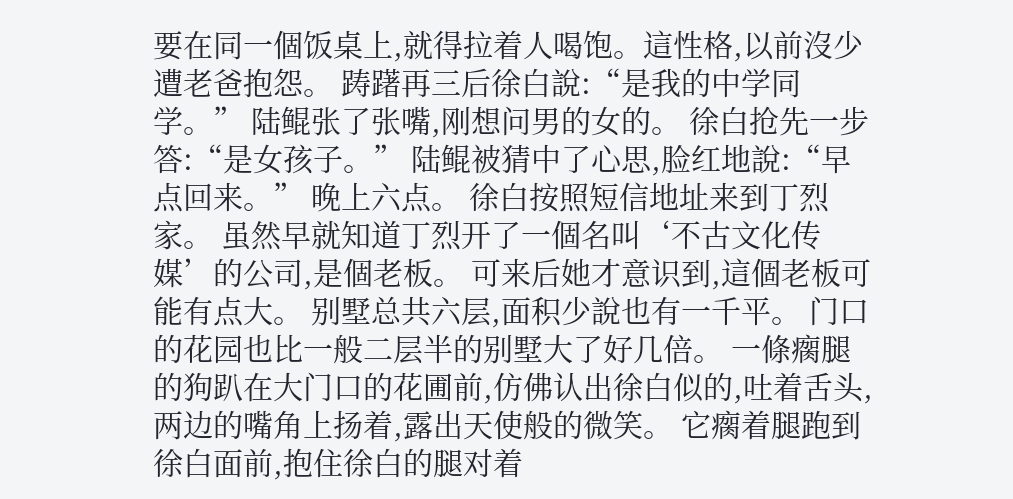要在同一個饭桌上,就得拉着人喝饱。這性格,以前沒少遭老爸抱怨。 踌躇再三后徐白說:“是我的中学同学。” 陆鲲张了张嘴,刚想问男的女的。 徐白抢先一步答:“是女孩子。” 陆鲲被猜中了心思,脸红地說:“早点回来。” 晚上六点。 徐白按照短信地址来到丁烈家。 虽然早就知道丁烈开了一個名叫‘不古文化传媒’的公司,是個老板。 可来后她才意识到,這個老板可能有点大。 别墅总共六层,面积少說也有一千平。 门口的花园也比一般二层半的别墅大了好几倍。 一條瘸腿的狗趴在大门口的花圃前,仿佛认出徐白似的,吐着舌头,两边的嘴角上扬着,露出天使般的微笑。 它瘸着腿跑到徐白面前,抱住徐白的腿对着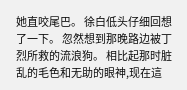她直咬尾巴。 徐白低头仔细回想了一下。 忽然想到那晚路边被丁烈所救的流浪狗。 相比起那时脏乱的毛色和无助的眼神,现在這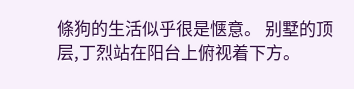條狗的生活似乎很是惬意。 别墅的顶层,丁烈站在阳台上俯视着下方。